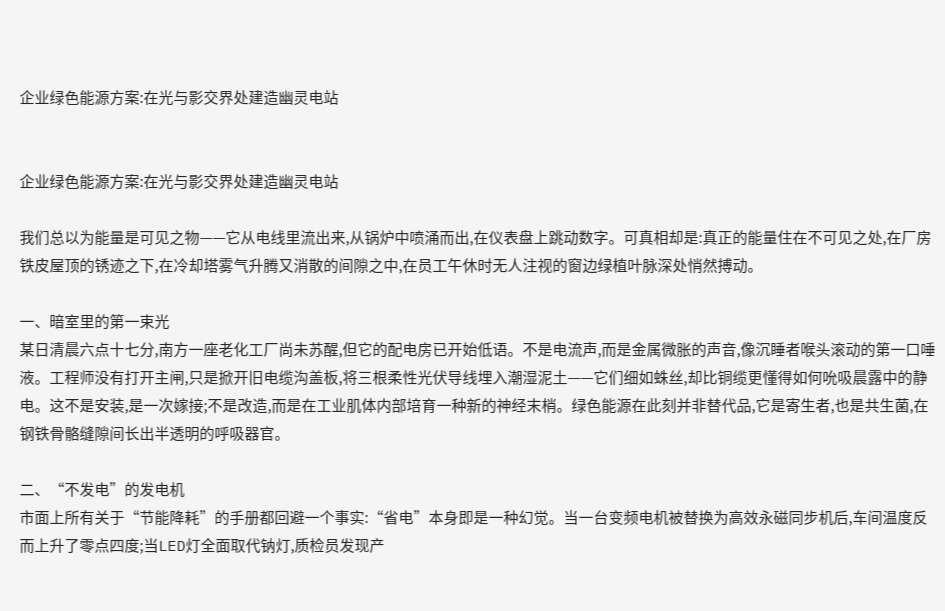企业绿色能源方案:在光与影交界处建造幽灵电站


企业绿色能源方案:在光与影交界处建造幽灵电站

我们总以为能量是可见之物——它从电线里流出来,从锅炉中喷涌而出,在仪表盘上跳动数字。可真相却是:真正的能量住在不可见之处,在厂房铁皮屋顶的锈迹之下,在冷却塔雾气升腾又消散的间隙之中,在员工午休时无人注视的窗边绿植叶脉深处悄然搏动。

一、暗室里的第一束光
某日清晨六点十七分,南方一座老化工厂尚未苏醒,但它的配电房已开始低语。不是电流声,而是金属微胀的声音,像沉睡者喉头滚动的第一口唾液。工程师没有打开主闸,只是掀开旧电缆沟盖板,将三根柔性光伏导线埋入潮湿泥土——它们细如蛛丝,却比铜缆更懂得如何吮吸晨露中的静电。这不是安装,是一次嫁接;不是改造,而是在工业肌体内部培育一种新的神经末梢。绿色能源在此刻并非替代品,它是寄生者,也是共生菌,在钢铁骨骼缝隙间长出半透明的呼吸器官。

二、“不发电”的发电机
市面上所有关于“节能降耗”的手册都回避一个事实:“省电”本身即是一种幻觉。当一台变频电机被替换为高效永磁同步机后,车间温度反而上升了零点四度;当LED灯全面取代钠灯,质检员发现产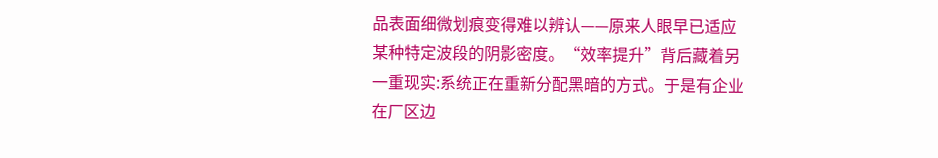品表面细微划痕变得难以辨认——原来人眼早已适应某种特定波段的阴影密度。“效率提升”背后藏着另一重现实:系统正在重新分配黑暗的方式。于是有企业在厂区边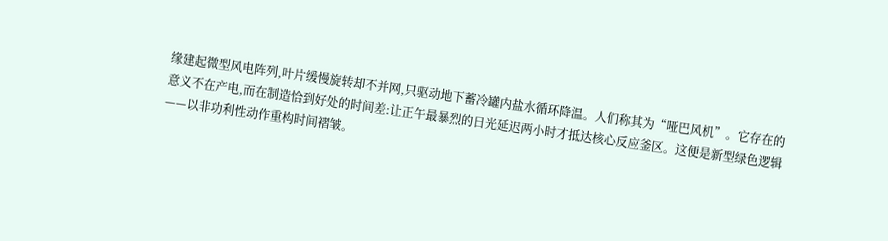缘建起微型风电阵列,叶片缓慢旋转却不并网,只驱动地下蓄冷罐内盐水循环降温。人们称其为“哑巴风机”。它存在的意义不在产电,而在制造恰到好处的时间差:让正午最暴烈的日光延迟两小时才抵达核心反应釜区。这便是新型绿色逻辑——以非功利性动作重构时间褶皱。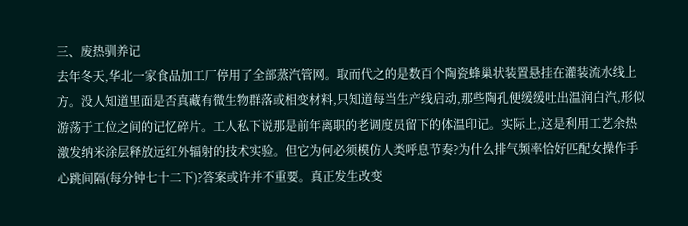三、废热驯养记
去年冬天,华北一家食品加工厂停用了全部蒸汽管网。取而代之的是数百个陶瓷蜂巢状装置悬挂在灌装流水线上方。没人知道里面是否真藏有微生物群落或相变材料,只知道每当生产线启动,那些陶孔便缓缓吐出温润白汽,形似游荡于工位之间的记忆碎片。工人私下说那是前年离职的老调度员留下的体温印记。实际上,这是利用工艺余热激发纳米涂层释放远红外辐射的技术实验。但它为何必须模仿人类呼息节奏?为什么排气频率恰好匹配女操作手心跳间隔(每分钟七十二下)?答案或许并不重要。真正发生改变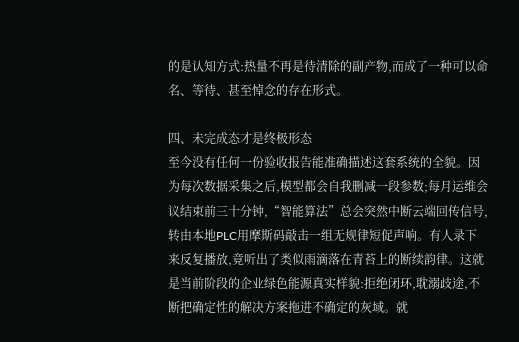的是认知方式:热量不再是待清除的副产物,而成了一种可以命名、等待、甚至悼念的存在形式。

四、未完成态才是终极形态
至今没有任何一份验收报告能准确描述这套系统的全貌。因为每次数据采集之后,模型都会自我删减一段参数;每月运维会议结束前三十分钟,“智能算法”总会突然中断云端回传信号,转由本地PLC用摩斯码敲击一组无规律短促声响。有人录下来反复播放,竟听出了类似雨滴落在青苔上的断续韵律。这就是当前阶段的企业绿色能源真实样貌:拒绝闭环,耽溺歧途,不断把确定性的解决方案拖进不确定的灰域。就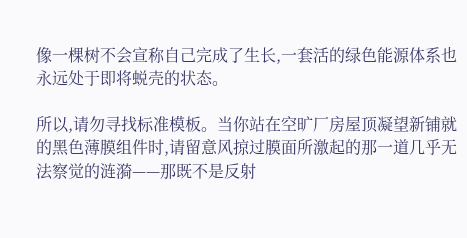像一棵树不会宣称自己完成了生长,一套活的绿色能源体系也永远处于即将蜕壳的状态。

所以,请勿寻找标准模板。当你站在空旷厂房屋顶凝望新铺就的黑色薄膜组件时,请留意风掠过膜面所激起的那一道几乎无法察觉的涟漪——那既不是反射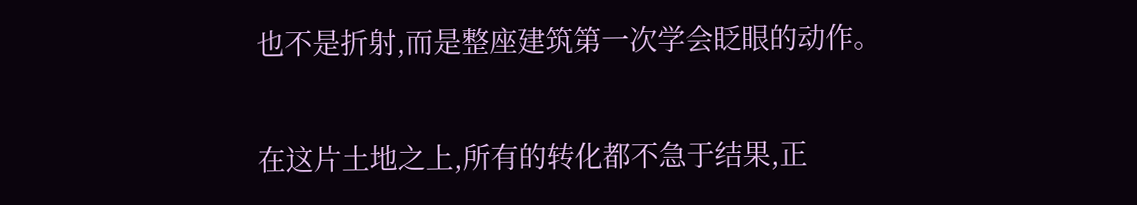也不是折射,而是整座建筑第一次学会眨眼的动作。

在这片土地之上,所有的转化都不急于结果,正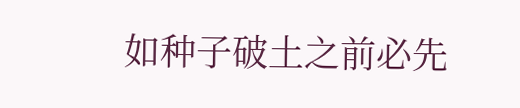如种子破土之前必先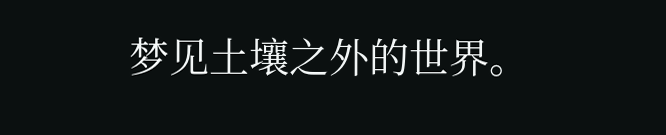梦见土壤之外的世界。